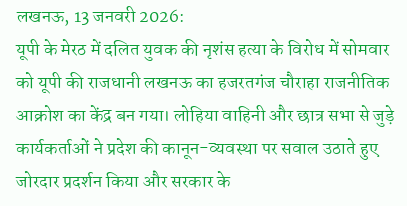लखनऊ, 13 जनवरी 2026:
यूपी के मेरठ में दलित युवक की नृशंस हत्या के विरोध में सोमवार को यूपी की राजधानी लखनऊ का हजरतगंज चौराहा राजनीतिक आक्रोश का केंद्र बन गया। लोहिया वाहिनी और छात्र सभा से जुड़े कार्यकर्ताओं ने प्रदेश की कानून-व्यवस्था पर सवाल उठाते हुए जोरदार प्रदर्शन किया और सरकार के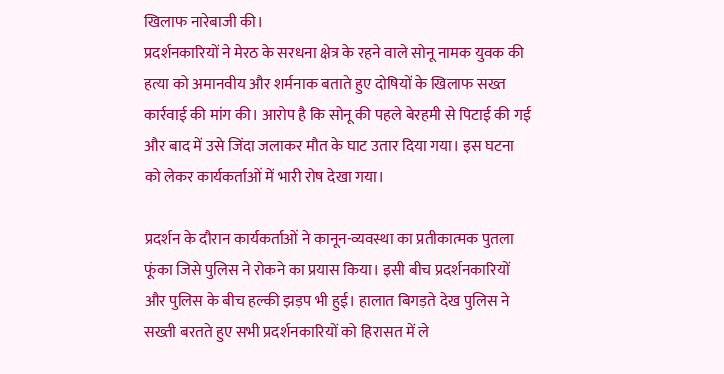खिलाफ नारेबाजी की।
प्रदर्शनकारियों ने मेरठ के सरधना क्षेत्र के रहने वाले सोनू नामक युवक की हत्या को अमानवीय और शर्मनाक बताते हुए दोषियों के खिलाफ सख्त कार्रवाई की मांग की। आरोप है कि सोनू की पहले बेरहमी से पिटाई की गई और बाद में उसे जिंदा जलाकर मौत के घाट उतार दिया गया। इस घटना को लेकर कार्यकर्ताओं में भारी रोष देखा गया।

प्रदर्शन के दौरान कार्यकर्ताओं ने कानून-व्यवस्था का प्रतीकात्मक पुतला फूंका जिसे पुलिस ने रोकने का प्रयास किया। इसी बीच प्रदर्शनकारियों और पुलिस के बीच हल्की झड़प भी हुई। हालात बिगड़ते देख पुलिस ने सख्ती बरतते हुए सभी प्रदर्शनकारियों को हिरासत में ले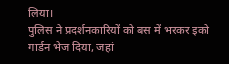लिया।
पुलिस ने प्रदर्शनकारियों को बस में भरकर इको गार्डन भेज दिया, जहां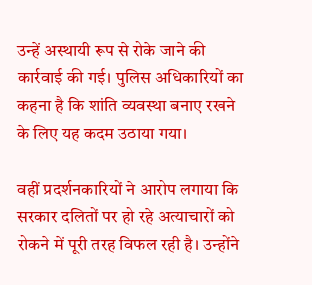उन्हें अस्थायी रूप से रोके जाने की कार्रवाई की गई। पुलिस अधिकारियों का कहना है कि शांति व्यवस्था बनाए रखने के लिए यह कदम उठाया गया।

वहीं प्रदर्शनकारियों ने आरोप लगाया कि सरकार दलितों पर हो रहे अत्याचारों को रोकने में पूरी तरह विफल रही है। उन्होंने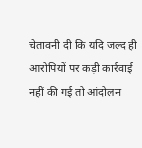चेतावनी दी कि यदि जल्द ही आरोपियों पर कड़ी कार्रवाई नहीं की गई तो आंदोलन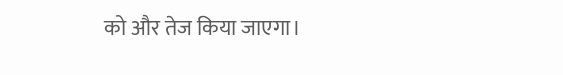को और तेज किया जाएगा।